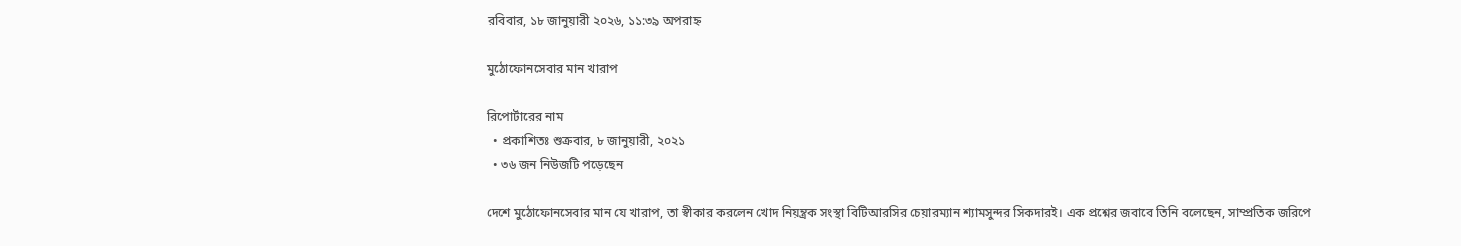রবিবার, ১৮ জানুয়ারী ২০২৬, ১১:৩৯ অপরাহ্ন

মুঠোফোনসেবার মান খারাপ

রিপোর্টারের নাম
  • প্রকাশিতঃ শুক্রবার, ৮ জানুয়ারী, ২০২১
  • ৩৬ জন নিউজটি পড়েছেন

দেশে মুঠোফোনসেবার মান যে খারাপ, তা স্বীকার করলেন খোদ নিয়ন্ত্রক সংস্থা বিটিআরসির চেয়ারম্যান শ্যামসুন্দর সিকদারই। এক প্রশ্নের জবাবে তিনি বলেছেন, সাম্প্রতিক জরিপে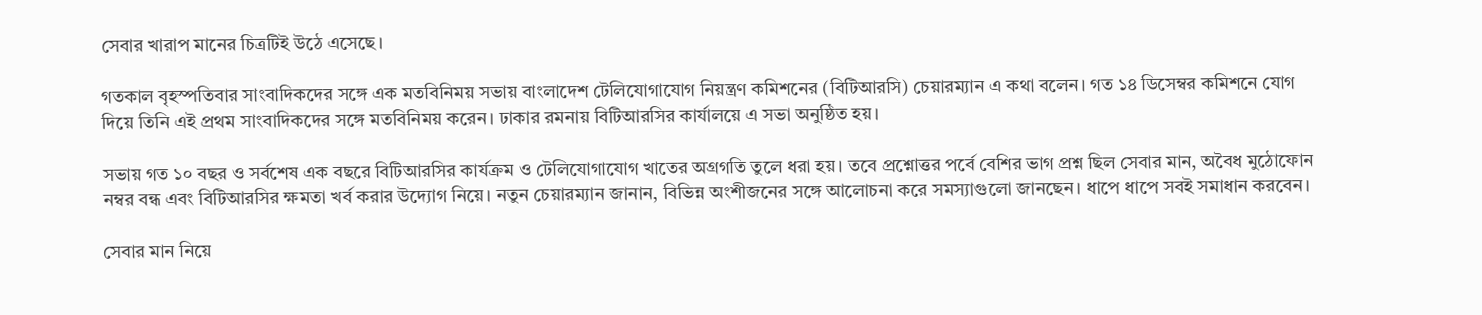সেবার খারাপ মানের চিত্রটিই উঠে এসেছে।

গতকাল বৃহস্পতিবার সাংবাদিকদের সঙ্গে এক মতবিনিময় সভায় বাংলাদেশ টেলিযোগাযোগ নিয়ন্ত্রণ কমিশনের (বিটিআরসি) চেয়ারম্যান এ কথা বলেন। গত ১৪ ডিসেম্বর কমিশনে যোগ দিয়ে তিনি এই প্রথম সাংবাদিকদের সঙ্গে মতবিনিময় করেন। ঢাকার রমনায় বিটিআরসির কার্যালয়ে এ সভা অনুষ্ঠিত হয়।

সভায় গত ১০ বছর ও সর্বশেষ এক বছরে বিটিআরসির কার্যক্রম ও টেলিযোগাযোগ খাতের অগ্রগতি তুলে ধরা হয়। তবে প্রশ্নোত্তর পর্বে বেশির ভাগ প্রশ্ন ছিল সেবার মান, অবৈধ মুঠোফোন নম্বর বন্ধ এবং বিটিআরসির ক্ষমতা খর্ব করার উদ্যোগ নিয়ে। নতুন চেয়ারম্যান জানান, বিভিন্ন অংশীজনের সঙ্গে আলোচনা করে সমস্যাগুলো জানছেন। ধাপে ধাপে সবই সমাধান করবেন।

সেবার মান নিয়ে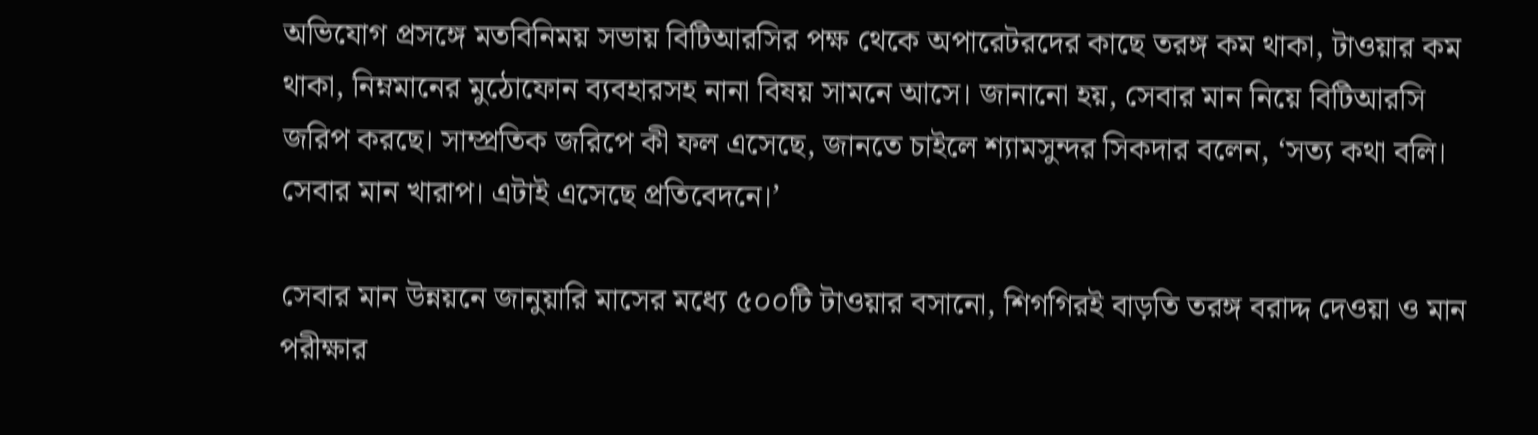অভিযোগ প্রসঙ্গে মতবিনিময় সভায় বিটিআরসির পক্ষ থেকে অপারেটরদের কাছে তরঙ্গ কম থাকা, টাওয়ার কম থাকা, নিম্নমানের মুঠোফোন ব্যবহারসহ নানা বিষয় সামনে আসে। জানানো হয়, সেবার মান নিয়ে বিটিআরসি জরিপ করছে। সাম্প্রতিক জরিপে কী ফল এসেছে, জানতে চাইলে শ্যামসুন্দর সিকদার বলেন, ‘সত্য কথা বলি। সেবার মান খারাপ। এটাই এসেছে প্রতিবেদনে।’

সেবার মান উন্নয়নে জানুয়ারি মাসের মধ্যে ৫০০টি টাওয়ার বসানো, শিগগিরই বাড়তি তরঙ্গ বরাদ্দ দেওয়া ও মান পরীক্ষার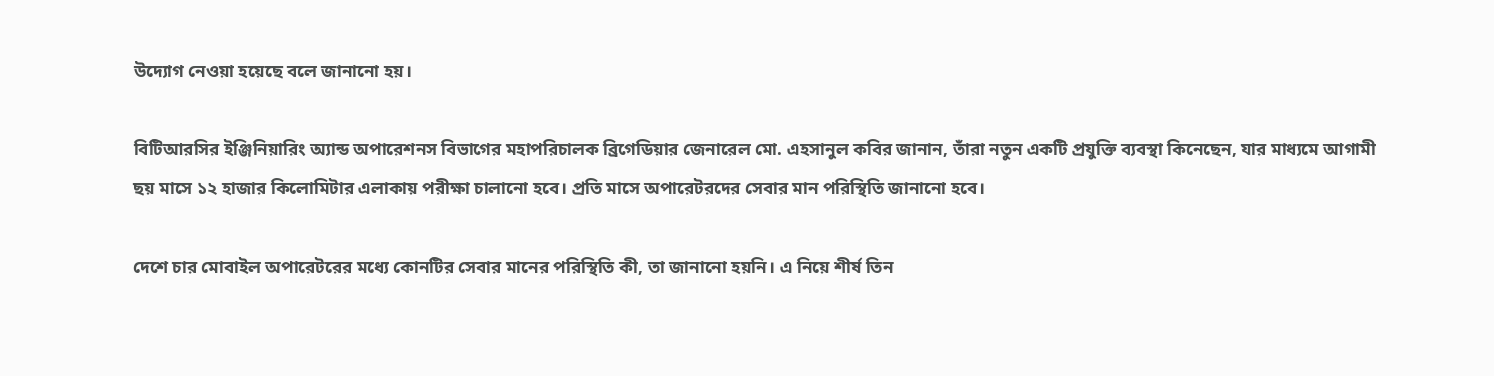উদ্যোগ নেওয়া হয়েছে বলে জানানো হয়।

বিটিআরসির ইঞ্জিনিয়ারিং অ্যান্ড অপারেশনস বিভাগের মহাপরিচালক ব্রিগেডিয়ার জেনারেল মো. এহসানুল কবির জানান, তাঁরা নতুন একটি প্রযুক্তি ব্যবস্থা কিনেছেন, যার মাধ্যমে আগামী ছয় মাসে ১২ হাজার কিলোমিটার এলাকায় পরীক্ষা চালানো হবে। প্রতি মাসে অপারেটরদের সেবার মান পরিস্থিতি জানানো হবে।

দেশে চার মোবাইল অপারেটরের মধ্যে কোনটির সেবার মানের পরিস্থিতি কী, তা জানানো হয়নি। এ নিয়ে শীর্ষ তিন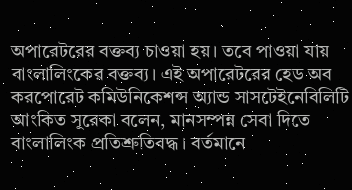অপারেটরের বক্তব্য চাওয়া হয়। তবে পাওয়া যায় বাংলালিংকের বক্তব্য। এই অপারেটরের হেড অব করপোরেট কমিউনিকেশন্স অ্যান্ড সাসটেইনেবিলিটি আংকিত সুরেকা বলেন, মানসম্পন্ন সেবা দিতে বাংলালিংক প্রতিশ্রুতিবদ্ধ। বর্তমানে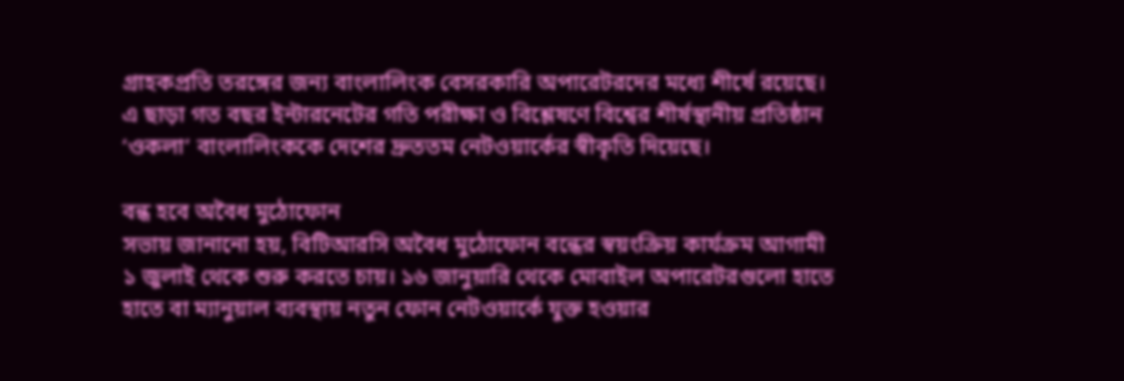গ্রাহকপ্রতি তরঙ্গের জন্য বাংলালিংক বেসরকারি অপারেটরদের মধ্যে শীর্ষে রয়েছে। এ ছাড়া গত বছর ইন্টারনেটের গতি পরীক্ষা ও বিশ্লেষণে বিশ্বের শীর্ষস্থানীয় প্রতিষ্ঠান ‘ওকলা’ বাংলালিংককে দেশের দ্রুততম নেটওয়ার্কের স্বীকৃতি দিয়েছে।

বন্ধ হবে অবৈধ মুঠোফোন
সভায় জানানো হয়, বিটিআরসি অবৈধ মুঠোফোন বন্ধের স্বয়ংক্রিয় কার্যক্রম আগামী ১ জুলাই থেকে শুরু করতে চায়। ১৬ জানুয়ারি থেকে মোবাইল অপারেটরগুলো হাতে হাতে বা ম্যানুয়াল ব্যবস্থায় নতুন ফোন নেটওয়ার্কে যুক্ত হওয়ার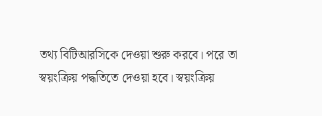তথ্য বিটিআরসিকে দেওয়া শুরু করবে। পরে তা স্বয়ংক্রিয় পদ্ধতিতে দেওয়া হবে। স্বয়ংক্রিয়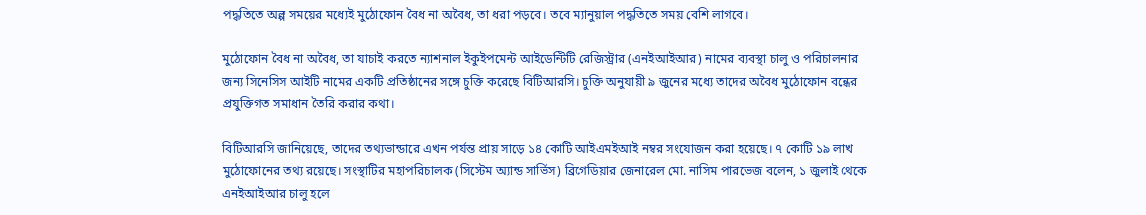পদ্ধতিতে অল্প সময়ের মধ্যেই মুঠোফোন বৈধ না অবৈধ, তা ধরা পড়বে। তবে ম্যানুয়াল পদ্ধতিতে সময় বেশি লাগবে।

মুঠোফোন বৈধ না অবৈধ, তা যাচাই করতে ন্যাশনাল ইকুইপমেন্ট আইডেন্টিটি রেজিস্ট্রার (এনইআইআর) নামের ব্যবস্থা চালু ও পরিচালনার জন্য সিনেসিস আইটি নামের একটি প্রতিষ্ঠানের সঙ্গে চুক্তি করেছে বিটিআরসি। চুক্তি অনুযায়ী ৯ জুনের মধ্যে তাদের অবৈধ মুঠোফোন বন্ধের প্রযুক্তিগত সমাধান তৈরি করার কথা।

বিটিআরসি জানিয়েছে, তাদের তথ্যভান্ডারে এখন পর্যন্ত প্রায় সাড়ে ১৪ কোটি আইএমইআই নম্বর সংযোজন করা হয়েছে। ৭ কোটি ১৯ লাখ মুঠোফোনের তথ্য রয়েছে। সংস্থাটির মহাপরিচালক (সিস্টেম অ্যান্ড সার্ভিস) ব্রিগেডিয়ার জেনারেল মো. নাসিম পারভেজ বলেন, ১ জুলাই থেকে এনইআইআর চালু হলে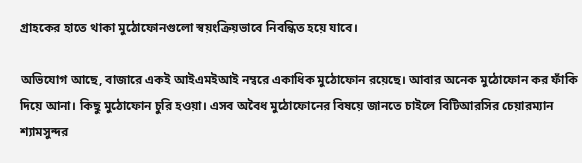গ্রাহকের হাতে থাকা মুঠোফোনগুলো স্বয়ংক্রিয়ভাবে নিবন্ধিত হয়ে যাবে।

অভিযোগ আছে, বাজারে একই আইএমইআই নম্বরে একাধিক মুঠোফোন রয়েছে। আবার অনেক মুঠোফোন কর ফাঁকি দিয়ে আনা। কিছু মুঠোফোন চুরি হওয়া। এসব অবৈধ মুঠোফোনের বিষয়ে জানতে চাইলে বিটিআরসির চেয়ারম্যান শ্যামসুন্দর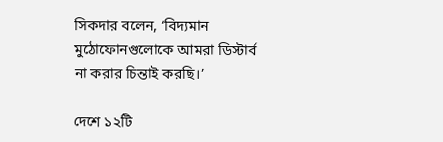সিকদার বলেন, ‘বিদ্যমান মুঠোফোনগুলোকে আমরা ডিস্টার্ব না করার চিন্তাই করছি।’

দেশে ১২টি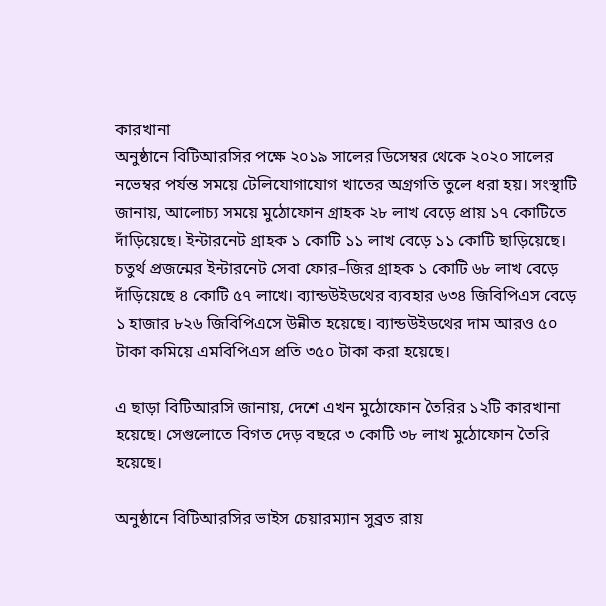কারখানা
অনুষ্ঠানে বিটিআরসির পক্ষে ২০১৯ সালের ডিসেম্বর থেকে ২০২০ সালের নভেম্বর পর্যন্ত সময়ে টেলিযোগাযোগ খাতের অগ্রগতি তুলে ধরা হয়। সংস্থাটি জানায়, আলোচ্য সময়ে মুঠোফোন গ্রাহক ২৮ লাখ বেড়ে প্রায় ১৭ কোটিতে দাঁড়িয়েছে। ইন্টারনেট গ্রাহক ১ কোটি ১১ লাখ বেড়ে ১১ কোটি ছাড়িয়েছে। চতুর্থ প্রজন্মের ইন্টারনেট সেবা ফোর–জির গ্রাহক ১ কোটি ৬৮ লাখ বেড়ে দাঁড়িয়েছে ৪ কোটি ৫৭ লাখে। ব্যান্ডউইডথের ব্যবহার ৬৩৪ জিবিপিএস বেড়ে ১ হাজার ৮২৬ জিবিপিএসে উন্নীত হয়েছে। ব্যান্ডউইডথের দাম আরও ৫০ টাকা কমিয়ে এমবিপিএস প্রতি ৩৫০ টাকা করা হয়েছে।

এ ছাড়া বিটিআরসি জানায়, দেশে এখন মুঠোফোন তৈরির ১২টি কারখানা হয়েছে। সেগুলোতে বিগত দেড় বছরে ৩ কোটি ৩৮ লাখ মুঠোফোন তৈরি হয়েছে।

অনুষ্ঠানে বিটিআরসির ভাইস চেয়ারম্যান সুব্রত রায়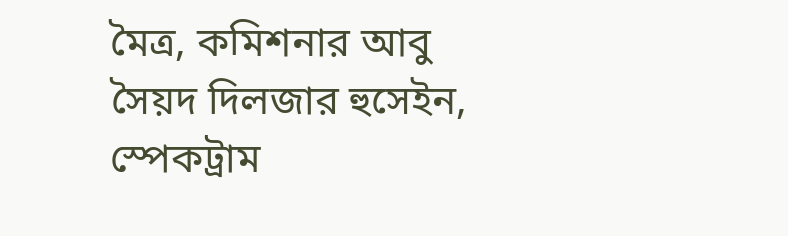মৈত্র, কমিশনার আবু সৈয়দ দিলজার হুসেইন, স্পেকট্রাম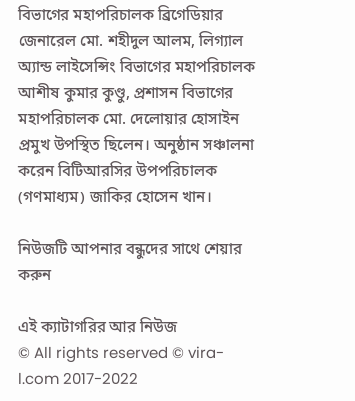বিভাগের মহাপরিচালক ব্রিগেডিয়ার জেনারেল মো. শহীদুল আলম, লিগ্যাল অ্যান্ড লাইসেন্সিং বিভাগের মহাপরিচালক আশীষ কুমার কুণ্ডু, প্রশাসন বিভাগের মহাপরিচালক মো. দেলোয়ার হোসাইন প্রমুখ উপস্থিত ছিলেন। অনুষ্ঠান সঞ্চালনা করেন বিটিআরসির উপপরিচালক (গণমাধ্যম) জাকির হোসেন খান।

নিউজটি আপনার বন্ধুদের সাথে শেয়ার করুন

এই ক্যাটাগরির আর নিউজ
© All rights reserved © vira-l.com 2017-2022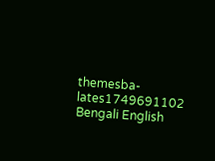themesba-lates1749691102
Bengali English